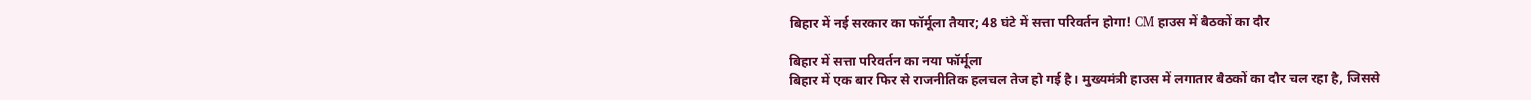बिहार में नई सरकार का फॉर्मूला तैयार; 48 घंटे में सत्ता परिवर्तन होगा! CM हाउस में बैठकों का दौर

बिहार में सत्ता परिवर्तन का नया फॉर्मूला
बिहार में एक बार फिर से राजनीतिक हलचल तेज हो गई है। मुख्यमंत्री हाउस में लगातार बैठकों का दौर चल रहा है, जिससे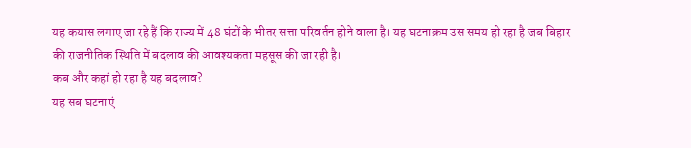यह कयास लगाए जा रहे हैं कि राज्य में 48 घंटों के भीतर सत्ता परिवर्तन होने वाला है। यह घटनाक्रम उस समय हो रहा है जब बिहार की राजनीतिक स्थिति में बदलाव की आवश्यकता महसूस की जा रही है।
कब और कहां हो रहा है यह बदलाव?
यह सब घटनाएं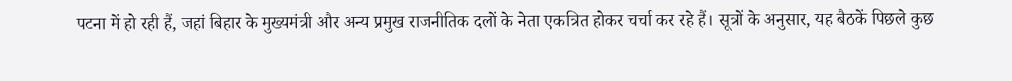पटना में हो रही हैं, जहां बिहार के मुख्यमंत्री और अन्य प्रमुख राजनीतिक दलों के नेता एकत्रित होकर चर्चा कर रहे हैं। सूत्रों के अनुसार, यह बैठकें पिछले कुछ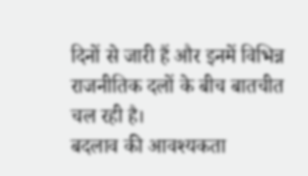दिनों से जारी हैं और इनमें विभिन्न राजनीतिक दलों के बीच बातचीत चल रही है।
बदलाव की आवश्यकता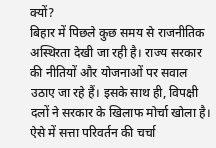क्यों?
बिहार में पिछले कुछ समय से राजनीतिक अस्थिरता देखी जा रही है। राज्य सरकार की नीतियों और योजनाओं पर सवाल उठाए जा रहे हैं। इसके साथ ही, विपक्षी दलों ने सरकार के खिलाफ मोर्चा खोला है। ऐसे में सत्ता परिवर्तन की चर्चा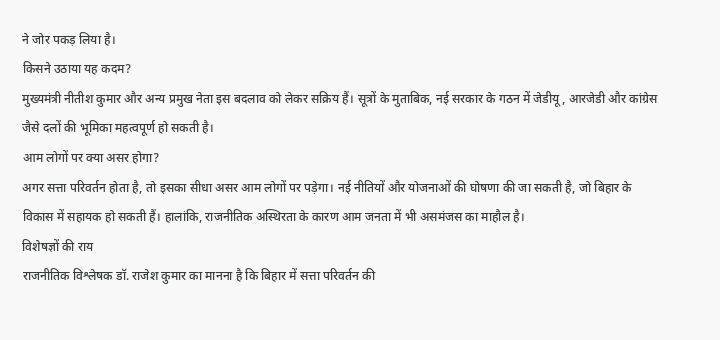ने जोर पकड़ लिया है।
किसने उठाया यह कदम?
मुख्यमंत्री नीतीश कुमार और अन्य प्रमुख नेता इस बदलाव को लेकर सक्रिय हैं। सूत्रों के मुताबिक, नई सरकार के गठन में जेडीयू, आरजेडी और कांग्रेस जैसे दलों की भूमिका महत्वपूर्ण हो सकती है।
आम लोगों पर क्या असर होगा?
अगर सत्ता परिवर्तन होता है, तो इसका सीधा असर आम लोगों पर पड़ेगा। नई नीतियों और योजनाओं की घोषणा की जा सकती है, जो बिहार के विकास में सहायक हो सकती हैं। हालांकि, राजनीतिक अस्थिरता के कारण आम जनता में भी असमंजस का माहौल है।
विशेषज्ञों की राय
राजनीतिक विश्लेषक डॉ. राजेश कुमार का मानना है कि बिहार में सत्ता परिवर्तन की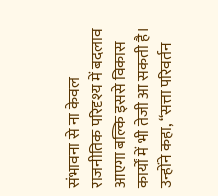संभावना से ना केवल राजनीतिक परिदृश्य में बदलाव आएगा बल्कि इससे विकास कार्यों में भी तेजी आ सकती है। उन्होंने कहा, “सत्ता परिवर्तन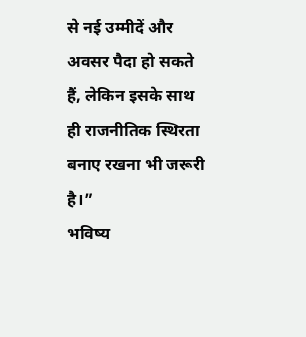से नई उम्मीदें और अवसर पैदा हो सकते हैं, लेकिन इसके साथ ही राजनीतिक स्थिरता बनाए रखना भी जरूरी है।”
भविष्य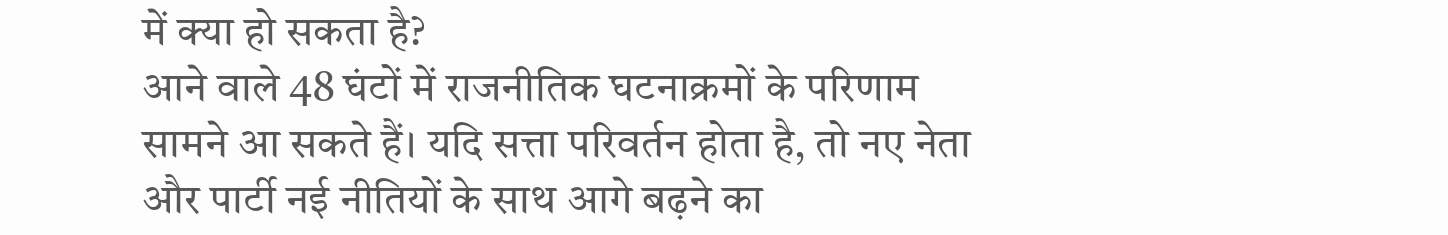में क्या हो सकता है?
आने वाले 48 घंटों में राजनीतिक घटनाक्रमों के परिणाम सामने आ सकते हैं। यदि सत्ता परिवर्तन होता है, तो नए नेता और पार्टी नई नीतियों के साथ आगे बढ़ने का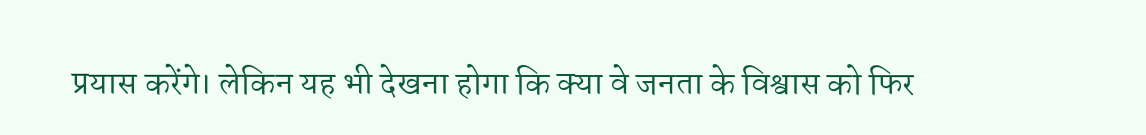प्रयास करेंगे। लेकिन यह भी देखना होगा कि क्या वे जनता के विश्वास को फिर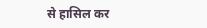से हासिल कर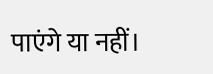पाएंगे या नहीं।